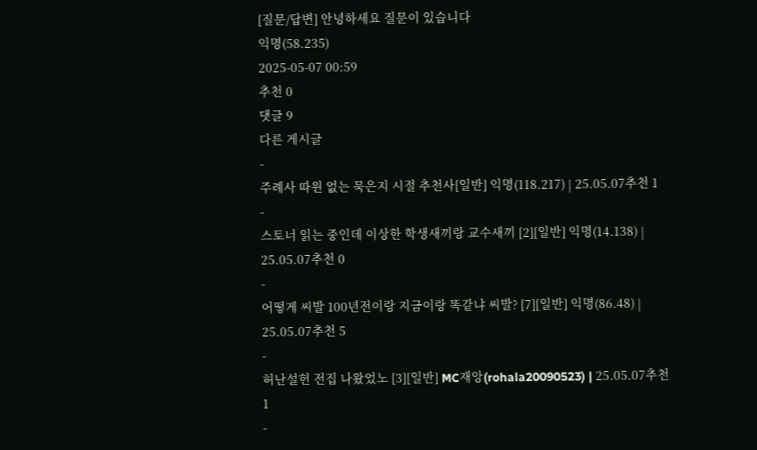[질문/답변] 안녕하세요 질문이 있습니다
익명(58.235)
2025-05-07 00:59
추천 0
댓글 9
다른 게시글
-
주례사 따윈 없는 묵은지 시절 추천사[일반] 익명(118.217) | 25.05.07추천 1
-
스토너 읽는 중인데 이상한 학생새끼랑 교수새끼 [2][일반] 익명(14.138) | 25.05.07추천 0
-
어떻게 씨발 100년전이랑 지금이랑 똑같냐 씨발? [7][일반] 익명(86.48) | 25.05.07추천 5
-
허난설헌 전집 나왔었노 [3][일반] MC재앙(rohala20090523) | 25.05.07추천 1
-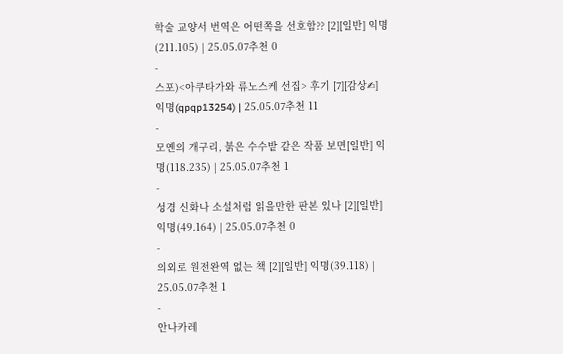학술 교양서 번역은 어떤쪽을 선호함?? [2][일반] 익명(211.105) | 25.05.07추천 0
-
스포)<아쿠타가와 류노스케 선집> 후기 [7][감상✍] 익명(qpqp13254) | 25.05.07추천 11
-
모옌의 개구리, 붉은 수수밭 같은 작품 보면[일반] 익명(118.235) | 25.05.07추천 1
-
성경 신화나 소설처럼 읽을만한 판본 있나 [2][일반] 익명(49.164) | 25.05.07추천 0
-
의외로 원전완역 없는 책 [2][일반] 익명(39.118) | 25.05.07추천 1
-
안나카레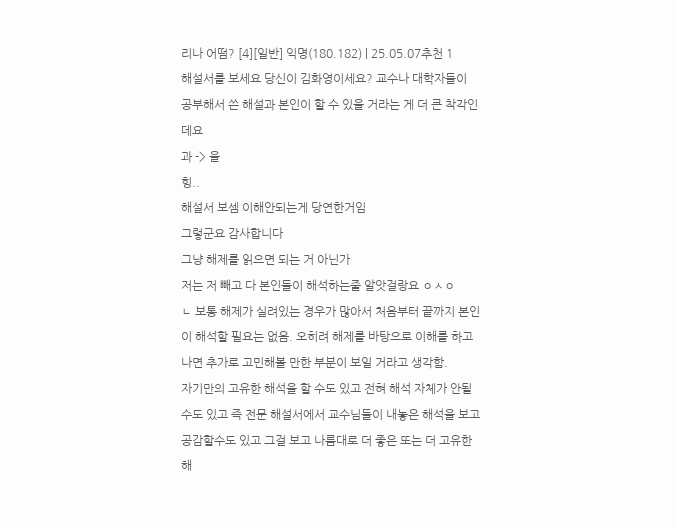리나 어떰? [4][일반] 익명(180.182) | 25.05.07추천 1
해설서를 보세요 당신이 김화영이세요? 교수나 대학자들이 공부해서 쓴 해설과 본인이 할 수 있을 거라는 게 더 큰 착각인데요
과 -> 을
힝..
해설서 보셈 이해안되는게 당연한거임
그렇군요 감사합니다
그냥 해제를 읽으면 되는 거 아닌가
저는 저 빼고 다 본인들이 해석하는줄 알앗걸랑요 ㅇㅅㅇ
ㄴ 보통 해제가 실려있는 경우가 많아서 처음부터 끝까지 본인이 해석할 필요는 없음. 오히려 해제를 바탕으로 이해를 하고나면 추가로 고민해볼 만한 부분이 보일 거라고 생각함.
자기만의 고유한 해석을 할 수도 있고 전혀 해석 자체가 안될수도 있고 즉 전문 해설서에서 교수님들이 내놓은 해석을 보고 공감할수도 있고 그걸 보고 나름대로 더 좋은 또는 더 고유한 해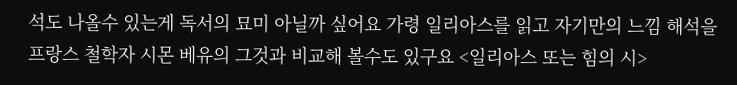석도 나올수 있는게 독서의 묘미 아닐까 싶어요 가령 일리아스를 읽고 자기만의 느낌 해석을 프랑스 철학자 시몬 베유의 그것과 비교해 볼수도 있구요 <일리아스 또는 힘의 시>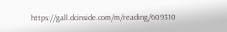https://gall.dcinside.com/m/reading/609310